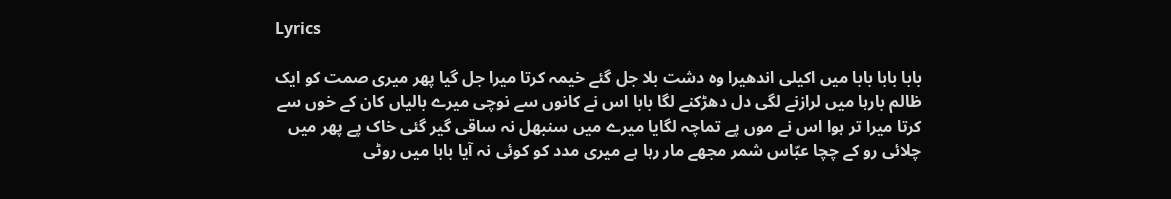Lyrics

بابا بابا بابا میں اکیلی اندھیرا وہ دشت بلا جل گئے خیمہ کرتا میرا جل گیا پھر میری صمت کو ایک ظالم بارہا میں لرازنے لگی دل دھڑکنے لگا بابا اس نے کانوں سے نوچی میرے بالیاں کان کے خوں سے کرتا میرا تر ہوا اس نے موں پے تماچہ لگایا میرے میں سنبھل نہ ساقی گیر گئی خاک پے پھر میں چلائى رو کے چچا عبّاس شمر مجھے مار رہا ہے میری مدد کو کوئی نہ آیا بابا میں روٹی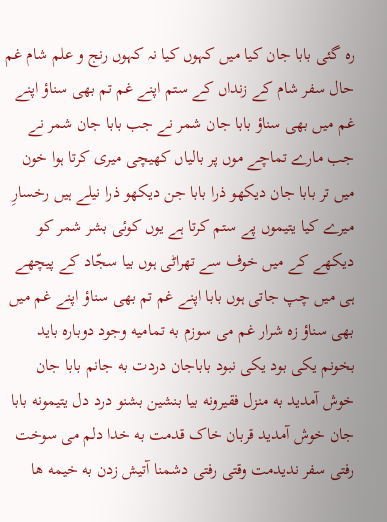رہ گئی بابا جان کیا میں کہوں کیا نہ کہوں رنج و علم شام غم حال سفر شام کے زنداں کے ستم اپنے غم تم بھی سناؤ اپنے غم میں بھی سناؤ بابا جان شمر نے جب بابا جان شمر نے جب مارے تماچے موں پر بالیاں کھيچی میری کرتا ہوا خون میں تر بابا جان دیکھو ذرا بابا جن دیکھو ذرا نیلے ہیں رخسارِ میرے کیا یتیموں پے ستم کرتا ہے یوں کوئی بشر شمر کو دیکھے کے میں خوف سے تھراٹی ہوں بیا سجّاد کے پیچھے ہی میں چپ جاتی ہوں بابا اپنے غم تم بھی سناؤ اپنے غم میں بھی سناؤ زه شرار غم می سوزم به تمامیه وجود دوباره باید بخونم یکی بود یکی نبود باباجان دردت به جانم بابا جان خوش آمدید به منزل فقیرونه بیا بنشین بشنو درد دل یتیمونه بابا جان خوش آمدید قربان خاک قدمت به خدا دلم می سوخت رفتی سفر ندیدمت وقتی رفتی دشمنا آتیش زدن به خیمه ها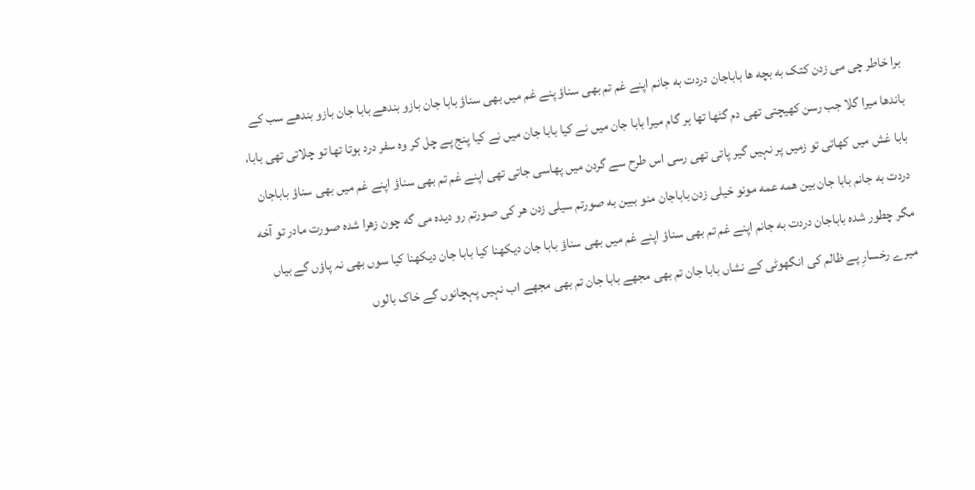برا خاطر چی می زدن کتک به بچه ها باباجان دردت به جانم اپنے غم تم بھی سناؤ پنے غم میں بھی سناؤ بابا جان بازو بندھے بابا جان بازو بندھے سب کے باندھا میرا گلا جب رسن کھیچتی تھی دم گٹھا تھا ہر گام میرا بابا جان میں نے کیا بابا جان میں نے کیا پنج پے چل کر وہ سفر درد ہوتا تھا تو چلاتی تھی بابا، بابا غش میں کھاتی تو زمیں پر نہیں گیر پاتی تھی رسی اس طرح سے گردن میں پھاسی جاتی تھی اپنے غم تم بھی سناؤ اپنے غم میں بھی سناؤ باباجان دردت به جانم بابا جان بین همه عمه مونو خیلی زدن باباجان منو ببین به صورتم سیلی زدن هر کی صورتم رو دیده می گه چون زهرا شده صورت مادر تو آخه مگر چطور شده باباجان دردت به جانم اپنے غم تم بھی سناؤ اپنے غم میں بھی سناؤ بابا جان دیکھنا کیا بابا جان دیکھنا کیا سوں بھی نہ پاؤں گے بیاں میرے رخسارِ پے ظالم کی انگھوٹی کے نشاں بابا جان تم بھی مجھے بابا جان تم بھی مجھے اب نہیں پہچانوں گے خاک بالوں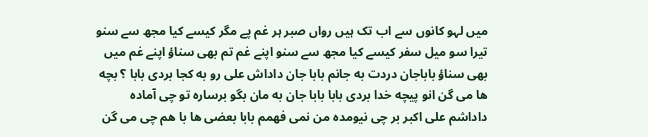میں لہو کانوں سے اب تک ہیں رواں صبر ہر غم پے مگر کیسے کیا مجھ سے سنو تیرا سو میل سفر کیسے کیا مجھ سے سنو اپنے غم تم بھی سناؤ اپنے غم میں بھی سناؤ باباجان دردت به جانم بابا جان داداش علی رو به کجا بردی بابا ؟ بچه ها می گن انو پیچه خدا بردی بابا بابا جان به مان بگو برساره تو چی آماده داداشم علی اکبر بر چی نیومده من نمی فهمم بابا بعضی ها با هم چی می گن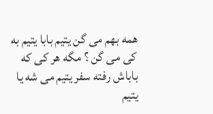همه بهم می گن یتیم بابا یتیم به کی می گن ؟ مگه هر کی که باباش رفته سفر یتیم می شه یا یتیم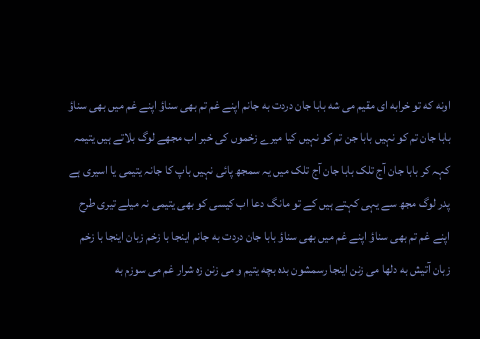اونه که تو خرابه ای مقیم می شه بابا جان دردت به جانم اپنے غم تم بھی سناؤ اپنے غم میں بھی سناؤ بابا جان تم کو نہیں بابا جن تم کو نہیں کیا میرے زخموں کی خبر اب مجھے لوگ بلاتے ہیں یتیمہ کہہ کر بابا جان آج تلک بابا جان آج تلک میں یہ سمجھ پائی نہیں باپ کا جانہ یتیمی یا اسیری ہے پدر لوگ مجھ سے یہی کہتے ہیں کے تو مانگ دعا اب کیسی کو بھی یتیمی نہ میلے تیری طرح اپنے غم تم بھی سناؤ اپنے غم میں بھی سناؤ بابا جان دردت به جانم اینجا با زخم زبان اینجا با زخم زبان آتیش به دلها می زنن اینجا رسمشون بده بچه یتیم و می زنن زه شرار غم می سوزم به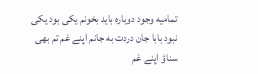تمامیه وجود دوباره باید بخونم یکی بود یکی نبود بابا جان دردت به جانم اپنے غم تم بھی سناؤ اپنے غم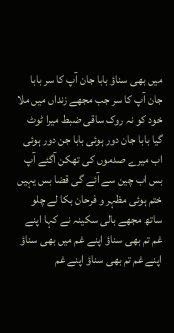میں بھی سناؤ بابا جان آپ کا سر بابا جان آپ کا سر جب مجھے زنداں میں ملا خود کو نہ روک ساقی ضبط میرا ٹوٹ گیا بابا جان دور ہوئی بابا جن دور ہوئی اب میرے صدموں کی تھکن آگئے آپ بس اب چین سے آئے گی قضا بس یہیں ختم ہوئی مظہر و فرحان بکا لے چلو ساتھ مجھے بالی سکینہ نے کہا اپنے غم تم بھی سناؤ اپنے غم میں بھی سناؤ اپنے غم تم بھی سناؤ اپنے غم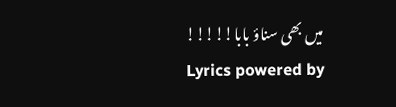میں بھی سناؤ بابا!!!!!
Lyrics powered by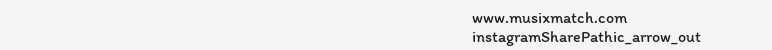www.musixmatch.com
instagramSharePathic_arrow_out